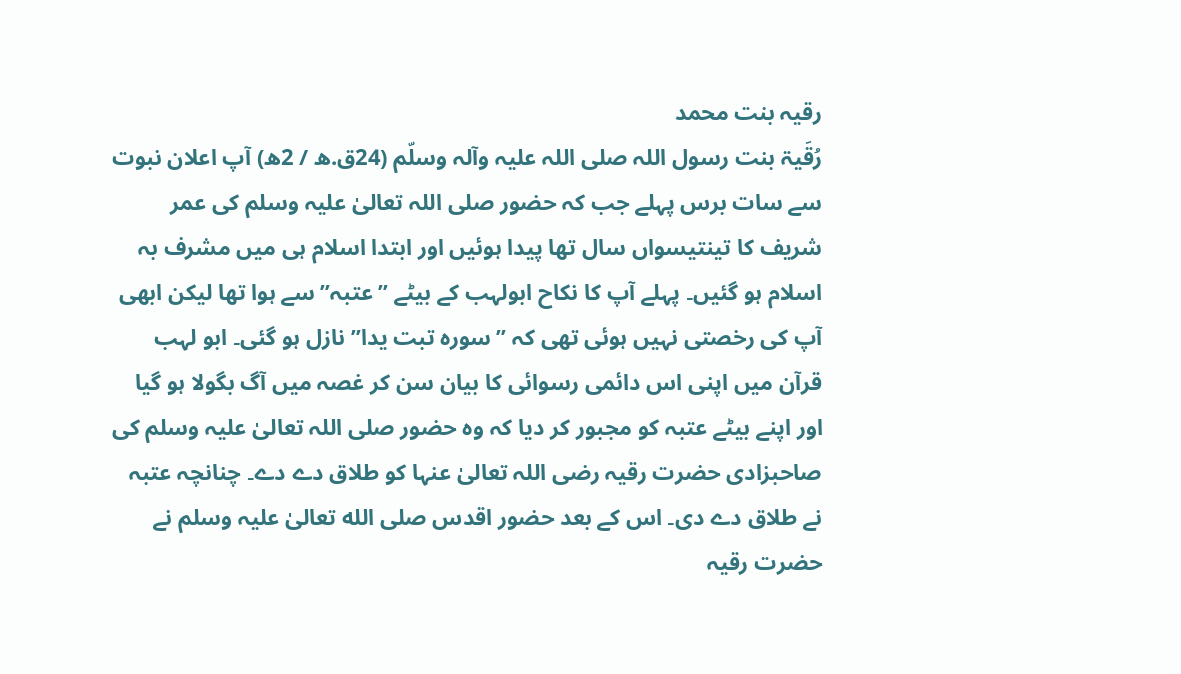رقیہ بنت محمد
رُقَیۃ بنت رسول اللہ صلی اللہ علیہ وآلہ وسلّم (24ق.ھ / 2ھ) آپ اعلان نبوت سے سات برس پہلے جب کہ حضور صلی اللہ تعالیٰ علیہ وسلم کی عمر شریف کا تینتیسواں سال تھا پیدا ہوئیں اور ابتدا اسلام ہی میں مشرف بہ اسلام ہو گئیں۔ پہلے آپ کا نکاح ابولہب کے بیٹے ”عتبہ” سے ہوا تھا لیکن ابھی آپ کی رخصتی نہیں ہوئی تھی کہ ”سورہ تبت یدا” نازل ہو گئی۔ ابو لہب قرآن میں اپنی اس دائمی رسوائی کا بیان سن کر غصہ میں آگ بگولا ہو گیا اور اپنے بیٹے عتبہ کو مجبور کر دیا کہ وہ حضور صلی اللہ تعالیٰ علیہ وسلم کی صاحبزادی حضرت رقیہ رضی اللہ تعالیٰ عنہا کو طلاق دے دے۔ چنانچہ عتبہ نے طلاق دے دی۔ اس کے بعد حضور اقدس صلی الله تعالیٰ علیہ وسلم نے حضرت رقیہ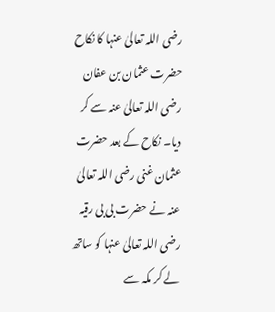رضی اللہ تعالیٰ عنہا کا نکاح حضرت عثمان بن عفان رضی اللہ تعالیٰ عنہ سے کر دیا۔ نکاح کے بعد حضرت عثمان غنی رضی اللہ تعالیٰ عنہ نے حضرت بی بی رقیہ رضی اللہ تعالیٰ عنہا کو ساتھ لے کر مکہ سے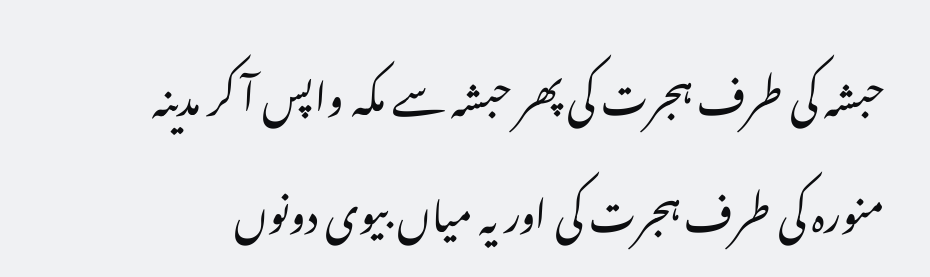حبشہ کی طرف ہجرت کی پھر حبشہ سے مکہ واپس آ کر مدینہ منورہ کی طرف ہجرت کی اور یہ میاں بیوی دونوں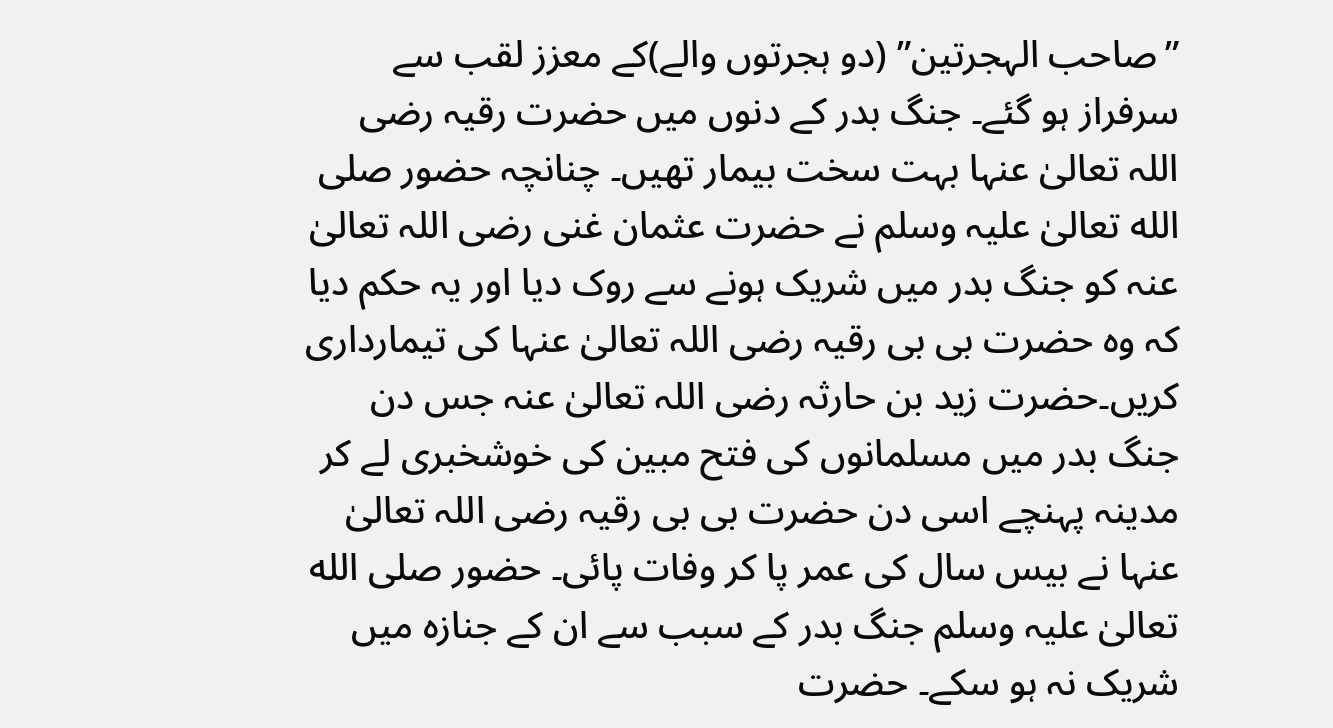”صاحب الہجرتین” (دو ہجرتوں والے)کے معزز لقب سے سرفراز ہو گئے۔ جنگ بدر کے دنوں میں حضرت رقیہ رضی اللہ تعالیٰ عنہا بہت سخت بیمار تھیں۔ چنانچہ حضور صلی الله تعالیٰ علیہ وسلم نے حضرت عثمان غنی رضی اللہ تعالیٰ عنہ کو جنگ بدر میں شریک ہونے سے روک دیا اور یہ حکم دیا کہ وہ حضرت بی بی رقیہ رضی اللہ تعالیٰ عنہا کی تیمارداری کریں۔حضرت زید بن حارثہ رضی اللہ تعالیٰ عنہ جس دن جنگ بدر میں مسلمانوں کی فتح مبین کی خوشخبری لے کر مدینہ پہنچے اسی دن حضرت بی بی رقیہ رضی اللہ تعالیٰ عنہا نے بیس سال کی عمر پا کر وفات پائی۔ حضور صلی الله تعالیٰ علیہ وسلم جنگ بدر کے سبب سے ان کے جنازہ میں شریک نہ ہو سکے۔ حضرت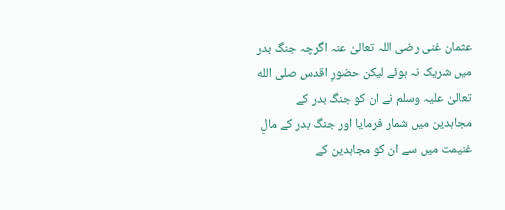عثمان غنی رضی اللہ تعالیٰ عنہ اگرچہ جنگ بدر میں شریک نہ ہوئے لیکن حضورِ اقدس صلی الله تعالیٰ علیہ وسلم نے ان کو جنگ بدر کے مجاہدین میں شمار فرمایا اور جنگ بدر کے مالِ غنیمت میں سے ان کو مجاہدین کے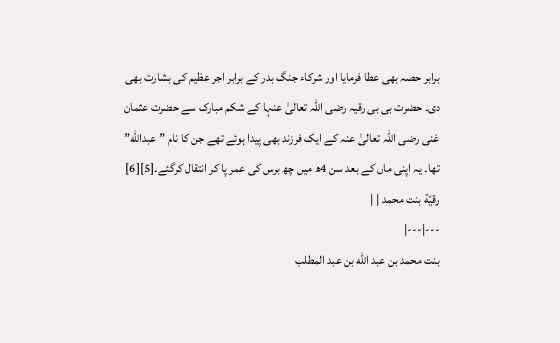برابر حصہ بھی عطا فرمایا اور شرکاء جنگ بدر کے برابر اجر عظیم کی بشارت بھی دی۔ حضرت بی بی رقیہ رضی اللہ تعالیٰ عنہا کے شکم مبارک سے حضرت عثمان غنی رضی اللہ تعالیٰ عنہ کے ایک فرزند بھی پیدا ہوئے تھے جن کا نام ”عبدالله” تھا۔ یہ اپنی ماں کے بعد سن 4ھ میں چھ برس کی عمر پا کر انتقال کرگئے۔[5][6]
رقيّة بنت محمد | |
---|---|
بنت محمد بن عبد الله بن عبد المطلب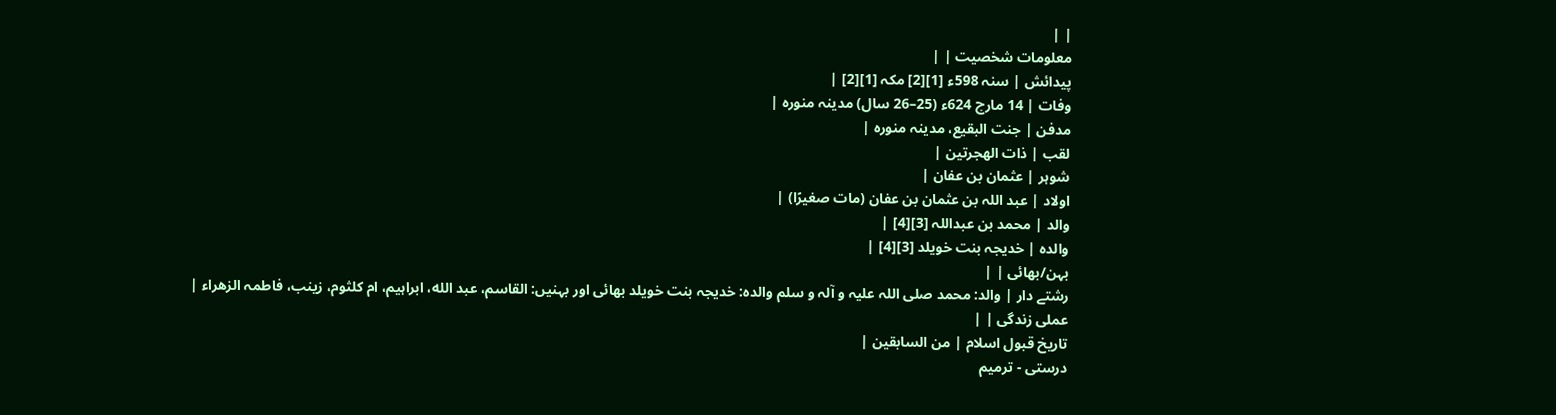| |
معلومات شخصیت | |
پیدائش | سنہ 598ء [1][2] مکہ [1][2] |
وفات | 14 مارچ 624ء (25–26 سال) مدینہ منورہ |
مدفن | جنت البقیع، مدینہ منورہ |
لقب | ذات الهجرتين |
شوہر | عثمان بن عفان |
اولاد | عبد اللہ بن عثمان بن عفان (مات صغيرًا) |
والد | محمد بن عبداللہ [3][4] |
والدہ | خدیجہ بنت خویلد [3][4] |
بہن/بھائی | |
رشتے دار | والد: محمد صلی اللہ علیہ و آلہ و سلم والدہ: خدیجہ بنت خویلد بھائی اور بہنیں: القاسم، عبد الله، ابراہيم، ام كلثوم، زينب، فاطمہ الزهراء |
عملی زندگی | |
تاریخ قبول اسلام | من السابقين |
درستی - ترمیم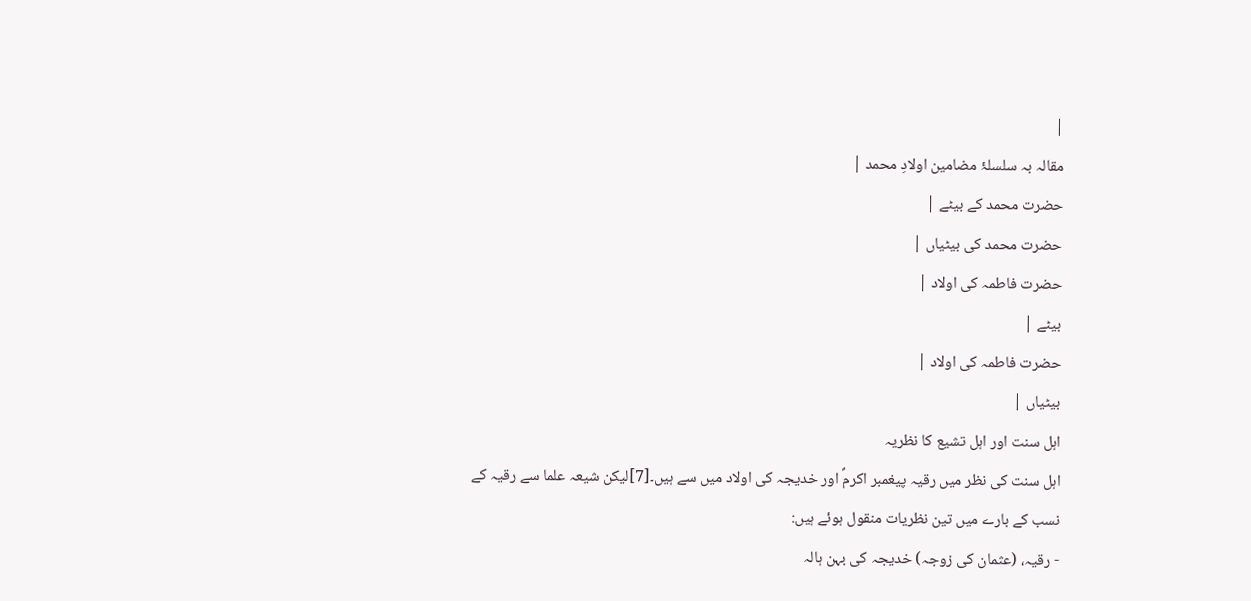|
مقالہ بہ سلسلۂ مضامین اولادِ محمد |
حضرت محمد کے بیٹے |
حضرت محمد کی بیٹیاں |
حضرت فاطمہ کی اولاد |
بیٹے |
حضرت فاطمہ کی اولاد |
بیٹیاں |
اہل سنت اور اہل تشیع کا نظریہ
اہل سنت کی نظر میں رقیہ پیغمبر اکرمؐ اور خدیجہ کی اولاد میں سے ہیں۔[7]لیکن شیعہ علما سے رقیہ کے نسب کے بارے میں تین نظریات منقول ہوئے ہیں:
- رقیہ، (عثمان کی زوجہ) خدیجہ کی بہن ہالہ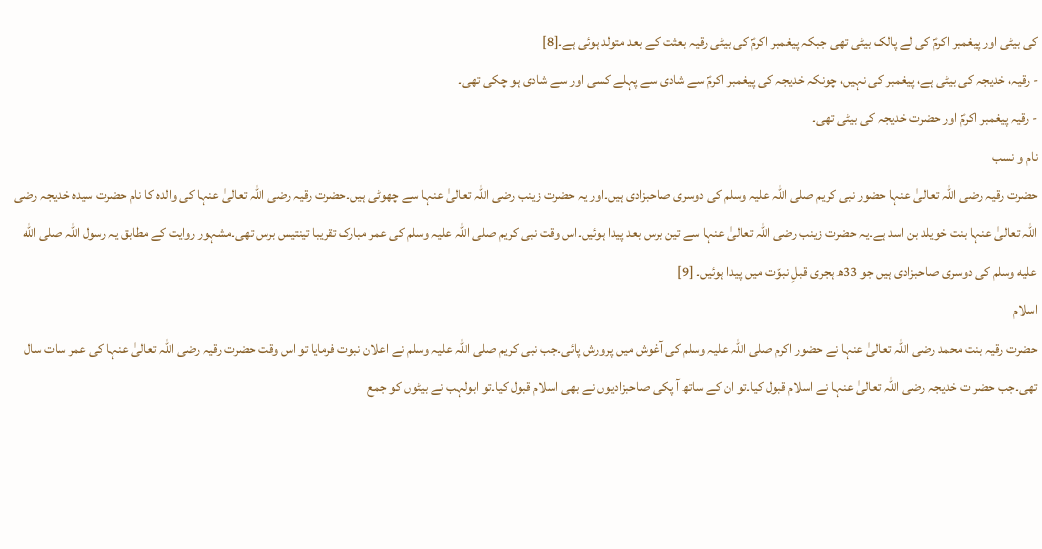کی بیٹی اور پیغمبر اکرمؐ کی لے پالک بیٹی تھی جبکہ پیغمبر اکرمؐ کی بیٹی رقیہ بعثت کے بعد متولد ہوئی ہے۔[8]
- رقیہ، خدیجہ کی بیٹی ہے، پیغمبر کی نہیں، چونکہ خدیجہ کی پیغمبر اکرمؐ سے شادی سے پہلے کسی اور سے شادی ہو چکی تھی۔
- رقیہ پیغمبر اکرمؐ اور حضرت خدیجہ کی بیٹی تھی۔
نام و نسب
حضرت رقیہ رضی اللہ تعالیٰ عنہا حضور نبی کریم صلی اللہ علیہ وسلم کی دوسری صاحبزادی ہیں۔اور یہ حضرت زینب رضی اللہ تعالیٰ عنہا سے چھوٹی ہیں۔حضرت رقیہ رضی اللہ تعالیٰ عنہا کی والدہ کا نام حضرت سیدہ خدیجہ رضی اللہ تعالیٰ عنہا بنت خویلد بن اسد ہے۔یہ حضرت زینب رضی اللہ تعالیٰ عنہا سے تین برس بعد پیدا ہوئیں۔اس وقت نبی کریم صلی اللہ علیہ وسلم کی عمر مبارک تقریبا تینتیس برس تھی۔مشہور روایت کے مطابق یہ رسول اللہ صلى الله عليه وسلم کی دوسری صاحبزادی ہیں جو 33ھ ہجری قبلِ نبوّت میں پیدا ہوئیں۔ [9]
اسلام
حضرت رقیہ بنت محمد رضی اللہ تعالیٰ عنہا نے حضور اکرم صلی اللہ علیہ وسلم کی آغوش میں پرورش پائی۔جب نبی کریم صلی اللہ علیہ وسلم نے اعلان نبوت فرمایا تو اس وقت حضرت رقیہ رضی اللہ تعالیٰ عنہا کی عمر سات سال تھی۔جب حضر ت خدیجہ رضی اللہ تعالیٰ عنہا نے اسلام قبول کیا۔تو ان کے ساتھ آ پکی صاحبزادیوں نے بھی اسلام قبول کیا۔تو ابولہب نے بیٹوں کو جمع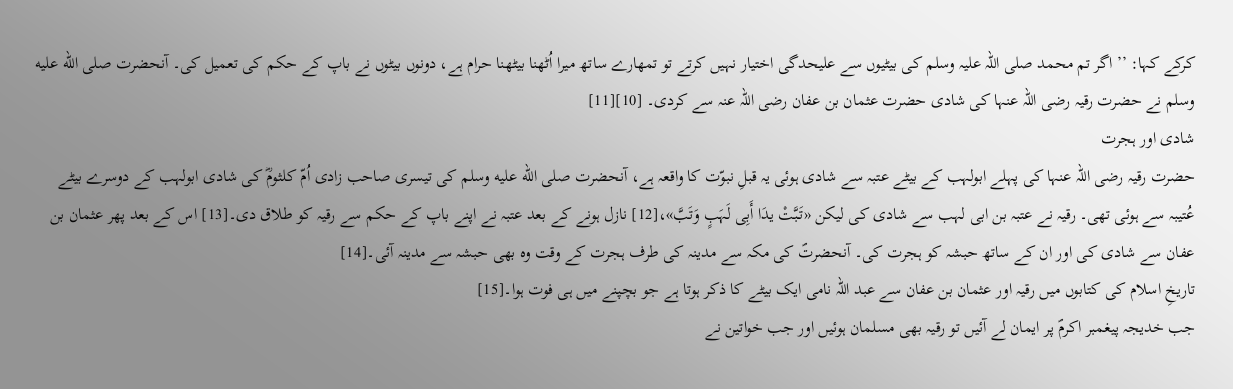کرکے کہا: ’’ اگر تم محمد صلی اللہ علیہ وسلم کی بیٹیوں سے علیحدگی اختیار نہیں کرتے تو تمھارے ساتھ میرا اُٹھنا بیٹھنا حرام ہے، دونوں بیٹوں نے باپ کے حکم کی تعمیل کی۔ آنحضرت صلى الله عليه وسلم نے حضرت رقیہ رضی اللہ عنہا کی شادی حضرت عثمان بن عفان رضی اللہ عنہ سے کردی۔ [10][11]
شادی اور ہجرت
حضرت رقیہ رضی اللہ عنہا کی پہلے ابولہب کے بیٹے عتبہ سے شادی ہوئی یہ قبلِ نبوّت کا واقعہ ہے، آنحضرت صلى الله عليه وسلم کی تیسری صاحب زادی اُمّ کلثومؓ کی شادی ابولہب کے دوسرے بیٹے عُتیبہ سے ہوئی تھی۔ رقیہ نے عتبہ بن ابی لہب سے شادی کی لیکن «تَبَّتْ یدَا أَبِی لَہَبٍ وَتَبَّ»،[12] نازل ہونے کے بعد عتبہ نے اپنے باپ کے حکم سے رقیہ کو طلاق دی۔[13] اس کے بعد پھر عثمان بن عفان سے شادی کی اور ان کے ساتھ حبشہ کو ہجرت کی۔ آنحضرتؐ کی مکہ سے مدینہ کی طرف ہجرت کے وقت وہ بھی حبشہ سے مدینہ آئی۔[14]
تاریخِ اسلام کی کتابوں میں رقیہ اور عثمان بن عفان سے عبد اللہ نامی ایک بیٹے کا ذکر ہوتا ہے جو بچپنے میں ہی فوت ہوا۔[15]
جب خدیجہ پیغمبر اکرمؐ پر ایمان لے آئیں تو رقیہ بھی مسلمان ہوئیں اور جب خواتین نے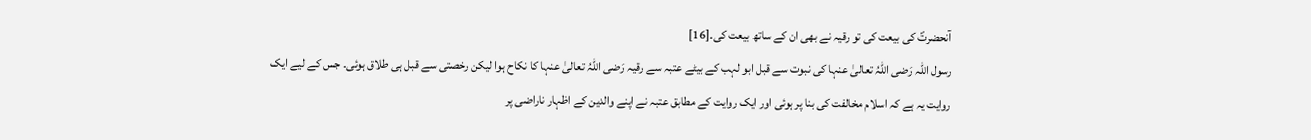آنحضرتؐ کی بیعت کی تو رقیہ نے بھی ان کے ساتھ بیعت کی۔[16]
رسول اللہ رَضی اللہُ تعالیٰ عنہا کی نبوت سے قبل ابو لہب کے بیٹے عتبہ سے رقیہ رَضی اللہُ تعالیٰ عنہا کا نکاح ہوا لیکن رخصتی سے قبل ہی طلاق ہوئی۔ جس کے لیے ایک روایت یہ ہے کہ اسلام مخالفت کی بنا پر ہوئی اور ایک روایت کے مطابق عتبہ نے اپنے والدین کے اظہار ناراضی پر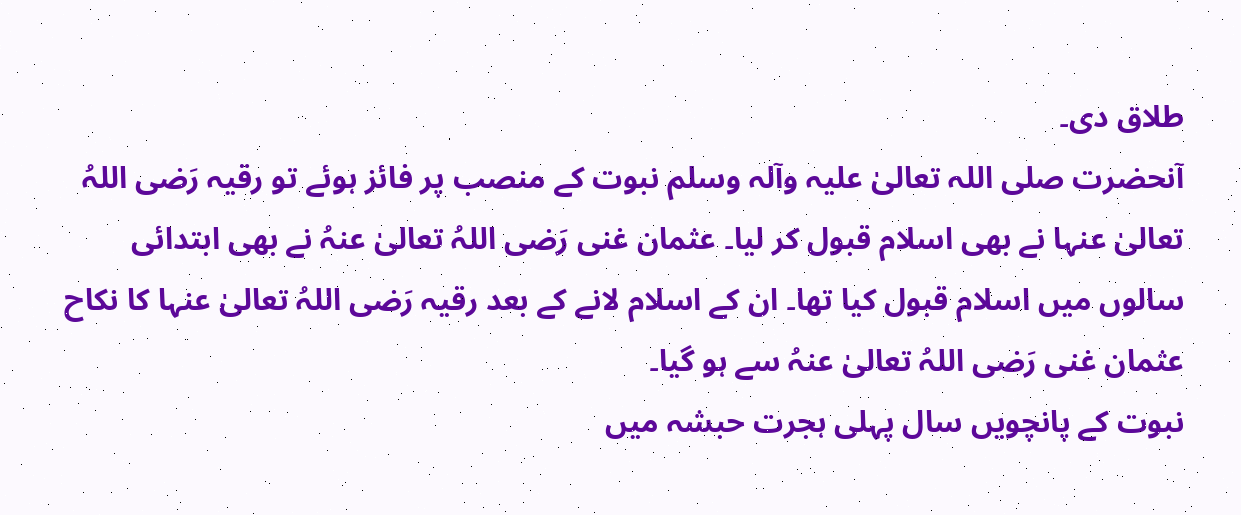طلاق دی۔
آنحضرت صلی اللہ تعالیٰ علیہ وآلہ وسلم نبوت کے منصب پر فائز ہوئے تو رقیہ رَضی اللہُ تعالیٰ عنہا نے بھی اسلام قبول کر لیا۔ عثمان غنی رَضی اللہُ تعالیٰ عنہُ نے بھی ابتدائی سالوں میں اسلام قبول کیا تھا۔ ان کے اسلام لانے کے بعد رقیہ رَضی اللہُ تعالیٰ عنہا کا نکاح عثمان غنی رَضی اللہُ تعالیٰ عنہُ سے ہو گیا۔
نبوت کے پانچویں سال پہلی ہجرت حبشہ میں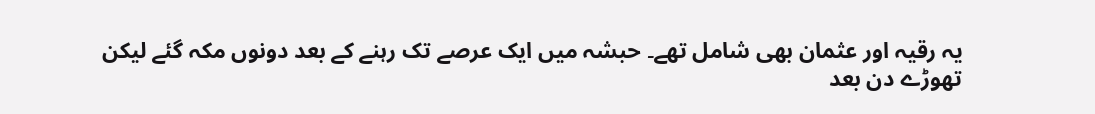یہ رقیہ اور عثمان بھی شامل تھے۔ حبشہ میں ایک عرصے تک رہنے کے بعد دونوں مکہ گئے لیکن تھوڑے دن بعد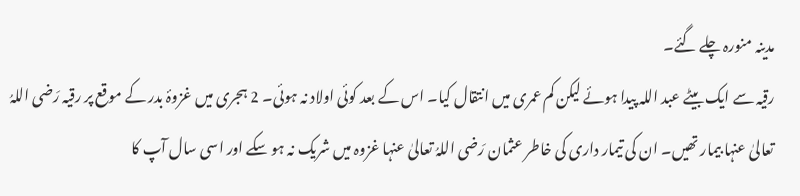مدینہ منورہ چلے گئے۔
رقیہ سے ایک بیٹے عبد اللہ پیدا ہوئے لیکن کم عمری میں انتقال کیا۔ اس کے بعد کوئی اولاد نہ ہوئی۔ 2 ہجری میں غزوۂ بدر کے موقع پر رقیہ رَضی اللہُ تعالیٰ عنہا بیمار تھیں۔ ان کی تیمار داری کی خاطر عثمان رَضی اللہُ تعالیٰ عنہا غزوہ میں شریک نہ ہو سکے اور اسی سال آپ کا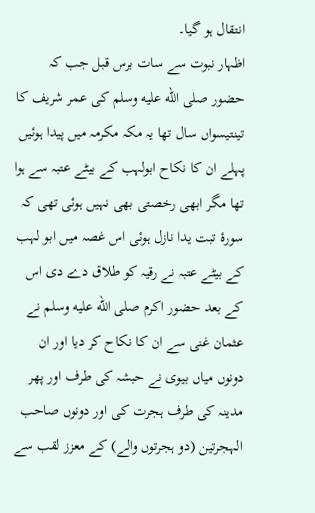انتقال ہو گیا۔
اظہار نبوت سے سات برس قبل جب کہ حضور صلى الله عليه وسلم کی عمر شریف کا تینتیسواں سال تھا یہ مکہ مکرمہ میں پیدا ہوئیں پہلے ان کا نکاح ابولہب کے بیٹے عتبہ سے ہوا تھا مگر ابھی رخصتی بھی نہیں ہوئی تھی کہ سورۂ تبت یدا نازل ہوئی اس غصہ میں ابو لہب کے بیٹے عتبہ نے رقیہ کو طلاق دے دی اس کے بعد حضور اکرم صلى الله عليه وسلم نے عثمان غنی سے ان کا نکاح کر دیا اور ان دونوں میاں بیوی نے حبشہ کی طرف اور پھر مدینہ کی طرف ہجرت کی اور دونوں صاحب الہجرتین (دو ہجرتوں والے) کے معزز لقب سے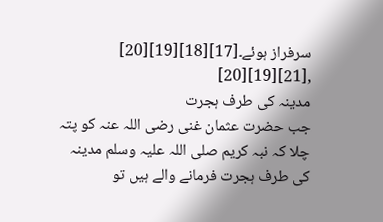سرفراز ہوئے۔[17][18][19][20] ,[21][19][20]
مدینہ کی طرف ہجرت
جب حضرت عثمان غنی رضی اللہ عنہ کو پتہ چلا کہ نبہ کریم صلی اللہ علیہ وسلم مدینہ کی طرف ہجرت فرمانے والے ہیں تو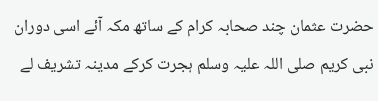حضرت عثمان چند صحابہ کرام کے ساتھ مکہ آئے اسی دوران نبی کریم صلی اللہ علیہ وسلم ہجرت کرکے مدینہ تشریف لے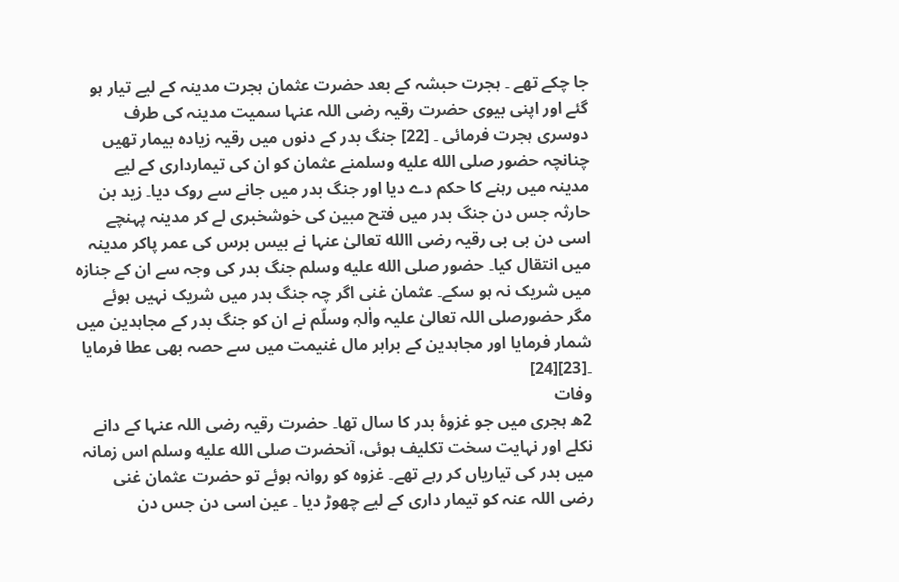جا چکے تھے ۔ ہجرت حبشہ کے بعد حضرت عثمان ہجرت مدینہ کے لیے تیار ہو گئے اور اپنی بیوی حضرت رقیہ رضی اللہ عنہا سمیت مدینہ کی طرف دوسری ہجرت فرمائی ۔ [22] جنگ بدر کے دنوں میں رقیہ زیادہ بیمار تھیں چنانچہ حضور صلى الله عليه وسلمنے عثمان کو ان کی تیمارداری کے لیے مدینہ میں رہنے کا حکم دے دیا اور جنگ بدر میں جانے سے روک دیا۔ زید بن حارثہ جس دن جنگ بدر میں فتح مبین کی خوشخبری لے کر مدینہ پہنچے اسی دن بی بی رقیہ رضی االله تعالیٰ عنہا نے بیس برس کی عمر پاکر مدینہ میں انتقال کیا۔ حضور صلى الله عليه وسلم جنگ بدر کی وجہ سے ان کے جنازہ میں شریک نہ ہو سکے۔ عثمان غنی اگر چہ جنگ بدر میں شریک نہیں ہوئے مگر حضورصلی اللہ تعالیٰ علیہ واٰلہٖ وسلّم نے ان کو جنگ بدر کے مجاہدین میں شمار فرمایا اور مجاہدین کے برابر مال غنیمت میں سے حصہ بھی عطا فرمایا ۔[23][24]
وفات
2ھ ہجری میں جو غزوۂ بدر کا سال تھا۔ حضرت رقیہ رضی اللہ عنہا کے دانے نکلے اور نہایت سخت تکلیف ہوئی، آنحضرت صلى الله عليه وسلم اس زمانہ میں بدر کی تیاریاں کر رہے تھے۔ غزوہ کو روانہ ہوئے تو حضرت عثمان غنی رضی اللہ عنہ کو تیمار داری کے لیے چھوڑ دیا ۔ عین اسی دن جس دن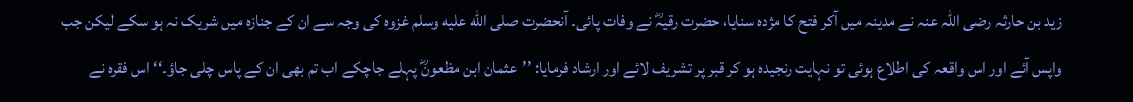زید بن حارثہ رضی اللہ عنہ نے مدینہ میں آکر فتح کا مژدہ سنایا، حضرت رقیہؓ نے وفات پائی۔ آنحضرت صلى الله عليه وسلم غزوہ کی وجہ سے ان کے جنازہ میں شریک نہ ہو سکے لیکن جب واپس آئے اور اس واقعہ کی اطلاع ہوئی تو نہایت رنجیدہ ہو کر قبر پر تشریف لائے اور ارشاد فرمایا: ’’عثمان ابن مظعونؓ پہلے جاچکے اب تم بھی ان کے پاس چلی جاؤ۔‘‘ اس فقرہ نے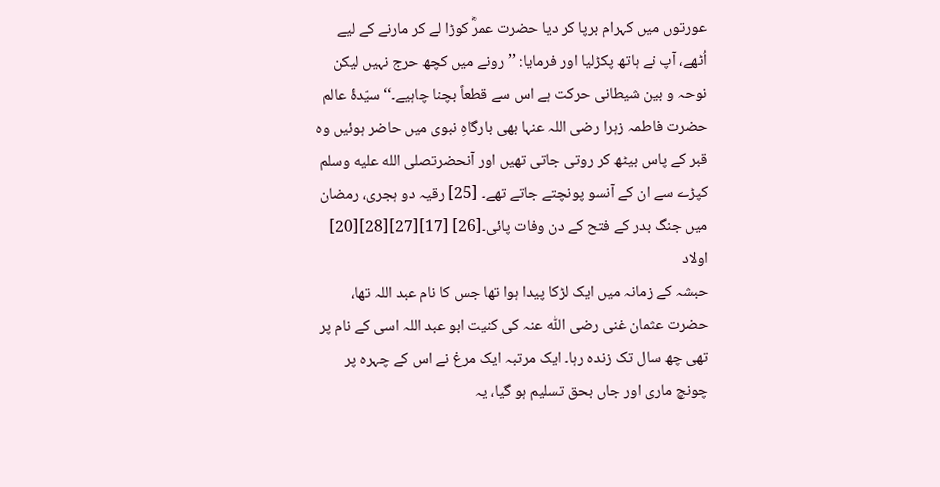عورتوں میں کہرام برپا کر دیا حضرت عمرؓ کوڑا لے کر مارنے کے لیے اُٹھے، آپ نے ہاتھ پکڑلیا اور فرمایا: ’’رونے میں کچھ حرج نہیں لیکن نوحہ و بین شیطانی حرکت ہے اس سے قطعاً بچنا چاہیے۔‘‘ سیّدۂ عالم حضرت فاطمہ زہرا رضی اللہ عنہا بھی بارگاہِ نبوی میں حاضر ہوئیں وہ قبر کے پاس بیٹھ کر روتی جاتی تھیں اور آنحضرتصلى الله عليه وسلم کپڑے سے ان کے آنسو پونچتے جاتے تھے۔ [25] رقیہ دو ہجری، رمضان میں جنگ بدر کے فتح کے دن وفات پائی۔[26] [17][27][28][20]
اولاد
حبشہ کے زمانہ میں ایک لڑکا پیدا ہوا تھا جس کا نام عبد اللہ تھا، حضرت عثمان غنی رضی اللّٰہ عنہ کی کنیت ابو عبد اللہ اسی کے نام پر تھی چھ سال تک زندہ رہا۔ ایک مرتبہ ایک مرغ نے اس کے چہرہ پر چونچ ماری اور جاں بحق تسلیم ہو گیا، یہ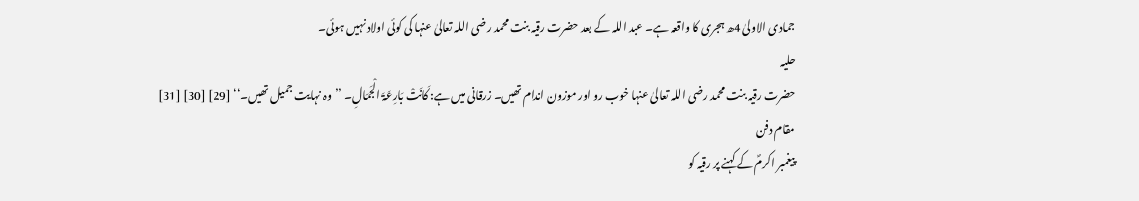جمادی الاولیٰ 4ھ ہجری کا واقعہ ہے۔ عبد اللہ کے بعد حضرت رقیہ بنت محمد رضی اللہ تعالیٰ عنہا کی کوئی اولاد نہیں ہوئی۔
حلیہ
حضرت رقیہ بنت محمد رضی اللہ تعالیٰ عنہا خوب رو اور موزون اندام تھیں۔ زرقانی میں ہے: کَانَتْ بَارِعَۃَ الْجَمَالِ۔ ’’وہ نہایت جمیل تھیں۔‘‘ [29] [30] [31]
مقام دفن
پیغمبر اکرمؐ کے کہنے پر رقیہ کو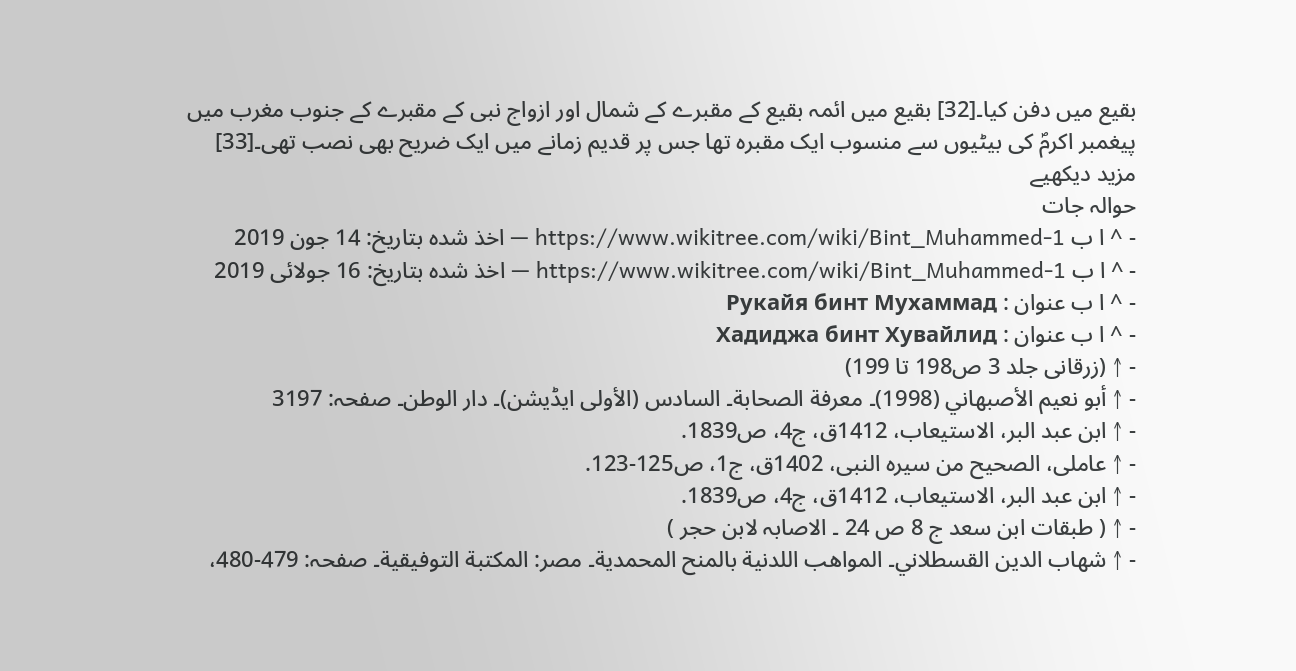بقیع میں دفن کیا۔[32] بقیع میں ائمہ بقیع کے مقبرے کے شمال اور ازواج نبی کے مقبرے کے جنوب مغرب میں پیغمبر اکرمؐ کی بیٹیوں سے منسوب ایک مقبرہ تھا جس پر قدیم زمانے میں ایک ضریح بھی نصب تھی۔[33]
مزید دیکھیے
حوالہ جات
- ^ ا ب https://www.wikitree.com/wiki/Bint_Muhammed-1 — اخذ شدہ بتاریخ: 14 جون 2019
- ^ ا ب https://www.wikitree.com/wiki/Bint_Muhammed-1 — اخذ شدہ بتاریخ: 16 جولائی 2019
- ^ ا ب عنوان : Рукайя бинт Мухаммад
- ^ ا ب عنوان : Хадиджа бинт Хувайлид
- ↑ (زرقانی جلد 3 ص198 تا 199)
- ↑ أبو نعيم الأصبهاني (1998)۔ معرفة الصحابة۔ السادس (الأولى ایڈیشن)۔ دار الوطن۔ صفحہ: 3197
- ↑ ابن عبد البر، الاستیعاب، 1412ق، ج4، ص1839.
- ↑ عاملی، الصحیح من سیرہ النبی، 1402ق، ج1، ص125-123.
- ↑ ابن عبد البر، الاستیعاب، 1412ق، ج4، ص1839.
- ↑ ( طبقات ابن سعد ج 8 ص 24 ۔ الاصابہ لابن حجر )
- ↑ شهاب الدين القسطلاني۔ المواهب اللدنية بالمنح المحمدية۔ مصر: المكتبة التوفيقية۔ صفحہ: 479-480،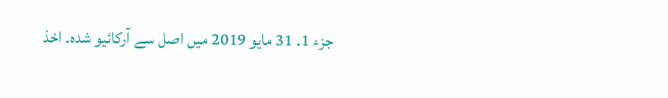جزء 1۔ 31 مايو 2019 میں اصل سے آرکائیو شدہ۔ اخذ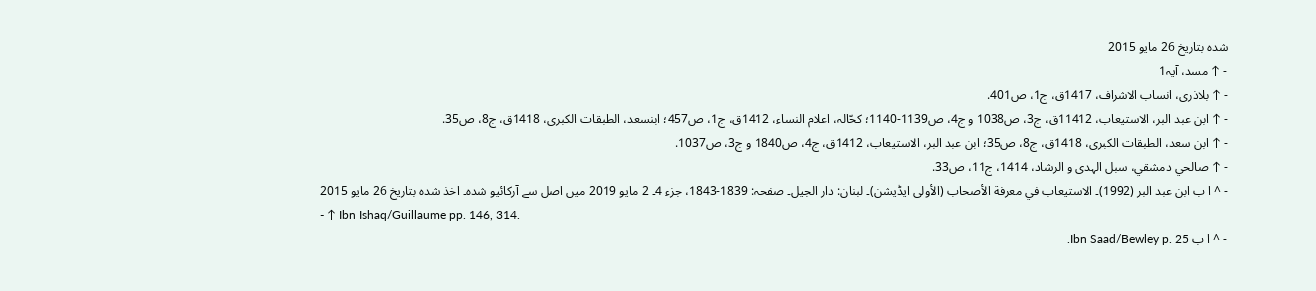شدہ بتاریخ 26 مايو 2015
- ↑ مسد، آیہ1
- ↑ بلاذری، انساب الاشراف، 1417ق، ج1، ص401.
- ↑ ابن عبد البر، الاستیعاب، 11412ق، ج3، ص1038 و ج4، ص1139-1140؛ کحّالہ، اعلام النساء، 1412ق، ج1، ص457؛ ابنسعد، الطبقات الکبری، 1418ق، ج8، ص35.
- ↑ ابن سعد، الطبقات الکبری، 1418ق، ج8، ص35؛ ابن عبد البر، الاستیعاب، 1412ق، ج4، ص1840 و ج3، ص1037.
- ↑ صالحي دمشقي، سبل الہدى و الرشاد، 1414، ج11، ص33.
- ^ ا ب ابن عبد البر (1992)۔ الاستيعاب في معرفة الأصحاب (الأولى ایڈیشن)۔ لبنان: دار الجيل۔ صفحہ: 1839-1843، جزء 4۔ 2 مايو 2019 میں اصل سے آرکائیو شدہ۔ اخذ شدہ بتاریخ 26 مايو 2015
- ↑ Ibn Ishaq/Guillaume pp. 146, 314.
- ^ ا ب Ibn Saad/Bewley p. 25.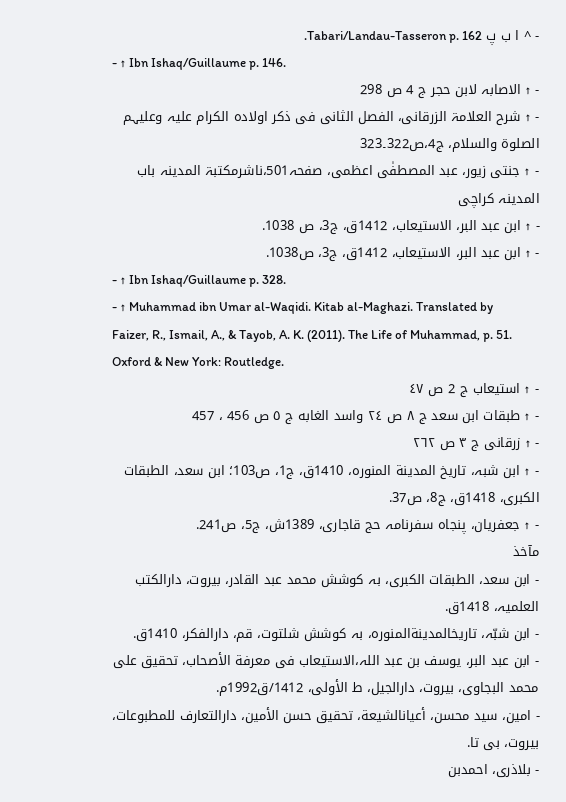- ^ ا ب پ Tabari/Landau-Tasseron p. 162.
- ↑ Ibn Ishaq/Guillaume p. 146.
- ↑ الاصابہ لابن حجر ج 4 ص 298
- ↑ شرح العلامۃ الزرقانی، الفصل الثانی فی ذکر اولادہ الکرام علیہ وعلیہم الصلوۃ والسلام، ج4،ص322۔323
- ↑ جنتی زیور، عبد المصطفٰی اعظمی، صفحہ501،ناشرمکتبۃ المدینہ باب المدینہ کراچی
- ↑ ابن عبد البر، الاستیعاب، 1412ق، ج3، ص 1038.
- ↑ ابن عبد البر، الاستیعاب، 1412ق، ج3، ص1038.
- ↑ Ibn Ishaq/Guillaume p. 328.
- ↑ Muhammad ibn Umar al-Waqidi. Kitab al-Maghazi. Translated by Faizer, R., Ismail, A., & Tayob, A. K. (2011). The Life of Muhammad, p. 51. Oxford & New York: Routledge.
- ↑ استيعاب ج 2 ص ٤٧
- ↑ طبقات ابن سعد ج ٨ ص ٢٤ واسد الغابه ج ٥ ص 456 ، 457
- ↑ زرقانی ج ٣ ص ٢٦٢
- ↑ ابن شبہ، تاریخ المدینة المنورہ، 1410ق، ج1، ص103؛ ابن سعد، الطبقات الکبری، 1418ق، ج8، ص37.
- ↑ جعفریان، پنجاہ سفرنامہ حج قاجاری، 1389ش، ج5، ص241.
مآخذ
- ابن سعد، الطبقات الكبری، بہ كوشش محمد عبد القادر، بیروت، دارالكتب العلمیہ، 1418ق.
- ابن شبّہ، تاریخالمدینةالمنورہ، بہ كوشش شلتوت، قم، دارالفكر، 1410ق.
- ابن عبد البر، یوسف بن عبد اللہ،الاستیعاب فی معرفة الأصحاب، تحقیق علی محمد البجاوی، بیروت، دارالجیل، ط الأولی، 1412/ق1992م.
- امین، سید محسن، أعیانالشیعة، تحقیق حسن الأمین، دارالتعارف للمطبوعات، بیروت، بی تا.
- بلاذری، احمدبن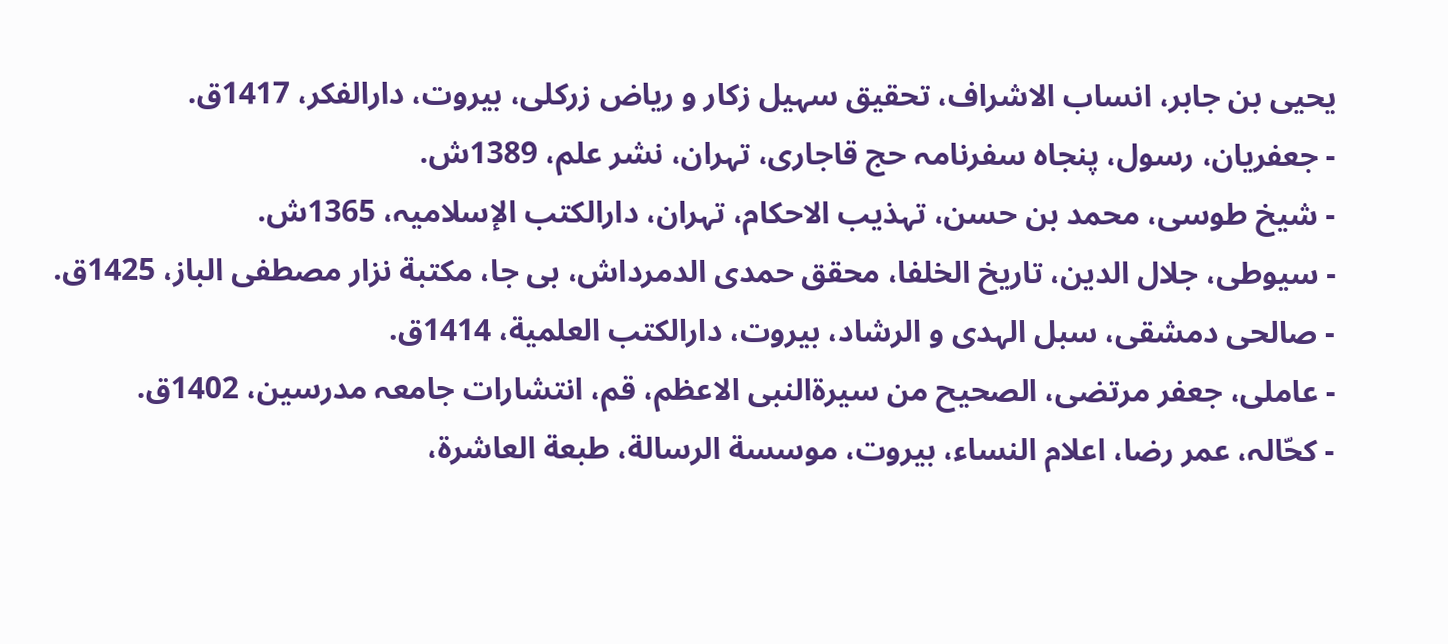یحیی بن جابر، انساب الاشراف، تحقیق سہیل زكار و ریاض زركلی، بیروت، دارالفكر، 1417ق.
- جعفریان، رسول، پنجاہ سفرنامہ حج قاجاری، تہران، نشر علم، 1389ش.
- شیخ طوسی، محمد بن حسن، تہذیب الاحکام، تہران، دارالكتب الإسلامیہ، 1365ش.
- سیوطی، جلال الدین، تاریخ الخلفا، محقق حمدی الدمرداش، بی جا، مکتبة نزار مصطفی الباز، 1425ق.
- صالحی دمشقی، سبل الہدى و الرشاد، بیروت، دارالکتب العلمیة، 1414ق.
- عاملی، جعفر مرتضی، الصحیح من سیرةالنبی الاعظم، قم، انتشارات جامعہ مدرسین، 1402ق.
- کحّالہ، عمر رضا، اعلام النساء، بیروت، موسسة الرسالة، طبعة العاشرة،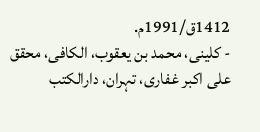1412ق/1991م.
- کلینی، محمد بن یعقوب، الکافی، محقق علی اکبر غفاری، تہران، دارالکتب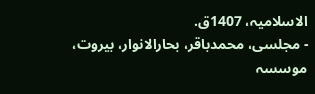الاسلامیہ، 1407ق.
- مجلسی، محمدباقر، بحارالانوار، بیروت، موسسہ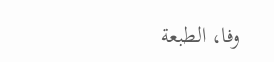وفا، الطبعة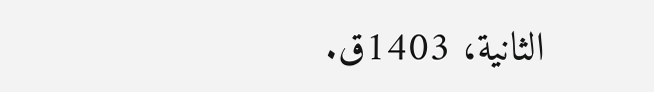الثانية، 1403ق.